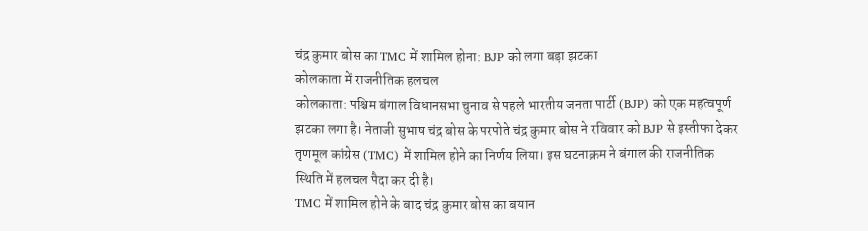चंद्र कुमार बोस का TMC में शामिल होना: BJP को लगा बड़ा झटका
कोलकाता में राजनीतिक हलचल
कोलकाता: पश्चिम बंगाल विधानसभा चुनाव से पहले भारतीय जनता पार्टी (BJP) को एक महत्वपूर्ण झटका लगा है। नेताजी सुभाष चंद्र बोस के परपोते चंद्र कुमार बोस ने रविवार को BJP से इस्तीफा देकर तृणमूल कांग्रेस (TMC) में शामिल होने का निर्णय लिया। इस घटनाक्रम ने बंगाल की राजनीतिक स्थिति में हलचल पैदा कर दी है।
TMC में शामिल होने के बाद चंद्र कुमार बोस का बयान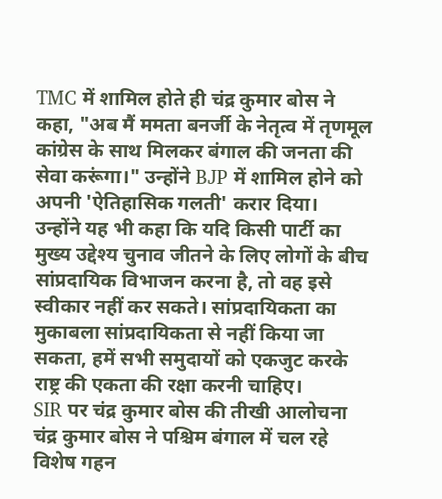TMC में शामिल होते ही चंद्र कुमार बोस ने कहा, "अब मैं ममता बनर्जी के नेतृत्व में तृणमूल कांग्रेस के साथ मिलकर बंगाल की जनता की सेवा करूंगा।" उन्होंने BJP में शामिल होने को अपनी 'ऐतिहासिक गलती' करार दिया।
उन्होंने यह भी कहा कि यदि किसी पार्टी का मुख्य उद्देश्य चुनाव जीतने के लिए लोगों के बीच सांप्रदायिक विभाजन करना है, तो वह इसे स्वीकार नहीं कर सकते। सांप्रदायिकता का मुकाबला सांप्रदायिकता से नहीं किया जा सकता, हमें सभी समुदायों को एकजुट करके राष्ट्र की एकता की रक्षा करनी चाहिए।
SIR पर चंद्र कुमार बोस की तीखी आलोचना
चंद्र कुमार बोस ने पश्चिम बंगाल में चल रहे विशेष गहन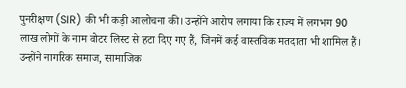पुनरीक्षण (SIR) की भी कड़ी आलोचना की। उन्होंने आरोप लगाया कि राज्य में लगभग 90 लाख लोगों के नाम वोटर लिस्ट से हटा दिए गए हैं, जिनमें कई वास्तविक मतदाता भी शामिल हैं।
उन्होंने नागरिक समाज, सामाजिक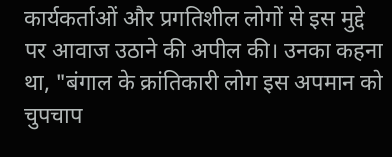कार्यकर्ताओं और प्रगतिशील लोगों से इस मुद्दे पर आवाज उठाने की अपील की। उनका कहना था, "बंगाल के क्रांतिकारी लोग इस अपमान को चुपचाप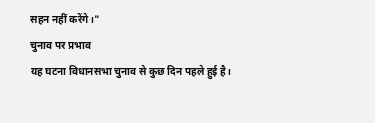सहन नहीं करेंगे।"
चुनाव पर प्रभाव
यह घटना विधानसभा चुनाव से कुछ दिन पहले हुई है।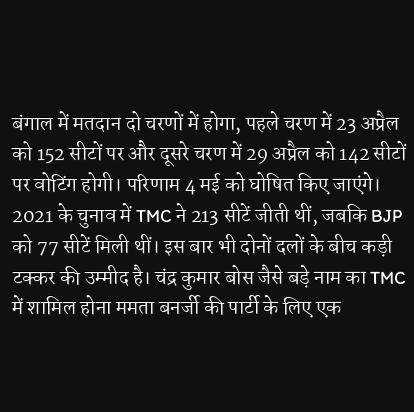बंगाल में मतदान दो चरणों में होगा, पहले चरण में 23 अप्रैल को 152 सीटों पर और दूसरे चरण में 29 अप्रैल को 142 सीटों पर वोटिंग होगी। परिणाम 4 मई को घोषित किए जाएंगे।
2021 के चुनाव में TMC ने 213 सीटें जीती थीं, जबकि BJP को 77 सीटें मिली थीं। इस बार भी दोनों दलों के बीच कड़ी टक्कर की उम्मीद है। चंद्र कुमार बोस जैसे बड़े नाम का TMC में शामिल होना ममता बनर्जी की पार्टी के लिए एक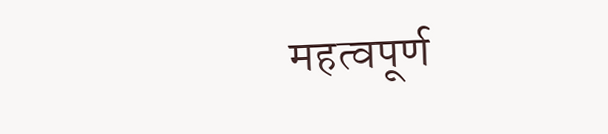महत्वपूर्ण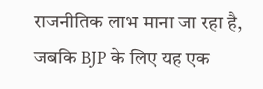राजनीतिक लाभ माना जा रहा है, जबकि BJP के लिए यह एक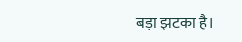बड़ा झटका है।